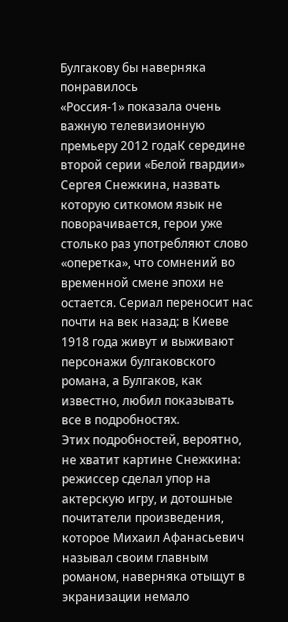Булгакову бы наверняка понравилось
«Россия-1» показала очень важную телевизионную премьеру 2012 годаК середине второй серии «Белой гвардии» Сергея Снежкина, назвать которую ситкомом язык не поворачивается, герои уже столько раз употребляют слово «оперетка», что сомнений во временной смене эпохи не остается. Сериал переносит нас почти на век назад: в Киеве 1918 года живут и выживают персонажи булгаковского романа, а Булгаков, как известно, любил показывать все в подробностях.
Этих подробностей, вероятно, не хватит картине Снежкина: режиссер сделал упор на актерскую игру, и дотошные почитатели произведения, которое Михаил Афанасьевич называл своим главным романом, наверняка отыщут в экранизации немало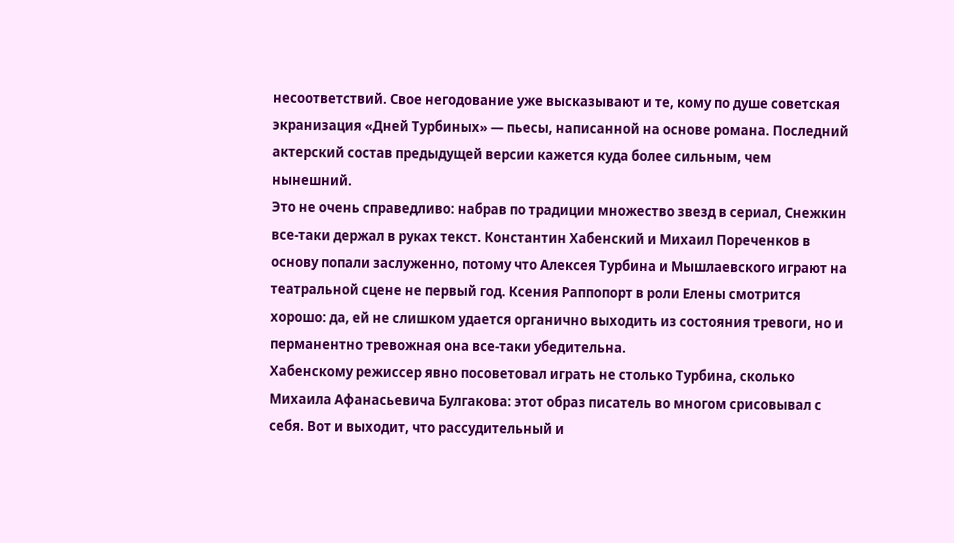несоответствий. Свое негодование уже высказывают и те, кому по душе советская экранизация «Дней Турбиных» — пьесы, написанной на основе романа. Последний актерский состав предыдущей версии кажется куда более сильным, чем нынешний.
Это не очень справедливо: набрав по традиции множество звезд в сериал, Снежкин все-таки держал в руках текст. Константин Хабенский и Михаил Пореченков в основу попали заслуженно, потому что Алексея Турбина и Мышлаевского играют на театральной сцене не первый год. Ксения Раппопорт в роли Елены смотрится хорошо: да, ей не слишком удается органично выходить из состояния тревоги, но и перманентно тревожная она все-таки убедительна.
Хабенскому режиссер явно посоветовал играть не столько Турбина, сколько Михаила Афанасьевича Булгакова: этот образ писатель во многом срисовывал с себя. Вот и выходит, что рассудительный и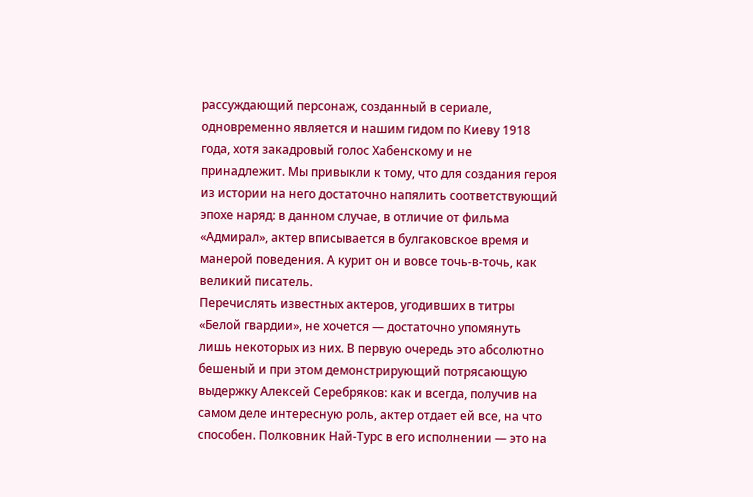рассуждающий персонаж, созданный в сериале, одновременно является и нашим гидом по Киеву 1918 года, хотя закадровый голос Хабенскому и не принадлежит. Мы привыкли к тому, что для создания героя из истории на него достаточно напялить соответствующий эпохе наряд: в данном случае, в отличие от фильма «Адмирал», актер вписывается в булгаковское время и манерой поведения. А курит он и вовсе точь-в-точь, как великий писатель.
Перечислять известных актеров, угодивших в титры «Белой гвардии», не хочется — достаточно упомянуть лишь некоторых из них. В первую очередь это абсолютно бешеный и при этом демонстрирующий потрясающую выдержку Алексей Серебряков: как и всегда, получив на самом деле интересную роль, актер отдает ей все, на что способен. Полковник Най-Турс в его исполнении — это на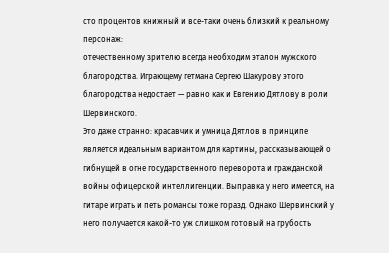сто процентов книжный и все-таки очень близкий к реальному персонаж:
отечественному зрителю всегда необходим эталон мужского благородства. Играющему гетмана Сергею Шакурову этого благородства недостает — равно как и Евгению Дятлову в роли Шервинского.
Это даже странно: красавчик и умница Дятлов в принципе является идеальным вариантом для картины, рассказывающей о гибнущей в огне государственного переворота и гражданской войны офицерской интеллигенции. Выправка у него имеется, на гитаре играть и петь романсы тоже горазд. Однако Шервинский у него получается какой-то уж слишком готовый на грубость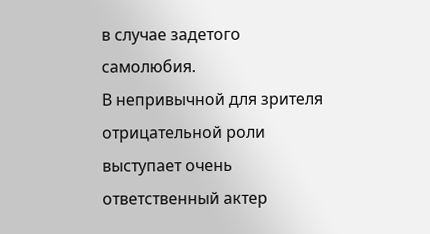в случае задетого самолюбия.
В непривычной для зрителя отрицательной роли выступает очень ответственный актер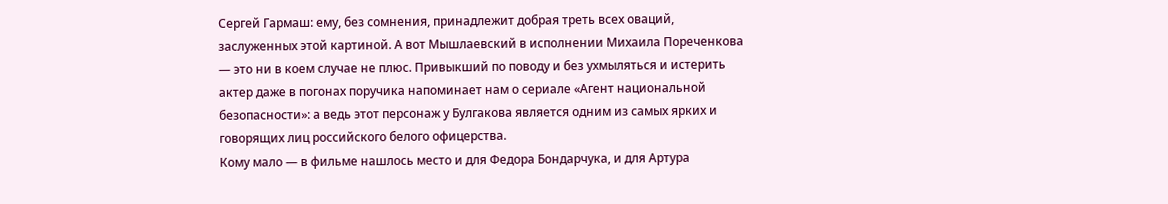Сергей Гармаш: ему, без сомнения, принадлежит добрая треть всех оваций, заслуженных этой картиной. А вот Мышлаевский в исполнении Михаила Пореченкова — это ни в коем случае не плюс. Привыкший по поводу и без ухмыляться и истерить актер даже в погонах поручика напоминает нам о сериале «Агент национальной безопасности»: а ведь этот персонаж у Булгакова является одним из самых ярких и говорящих лиц российского белого офицерства.
Кому мало — в фильме нашлось место и для Федора Бондарчука, и для Артура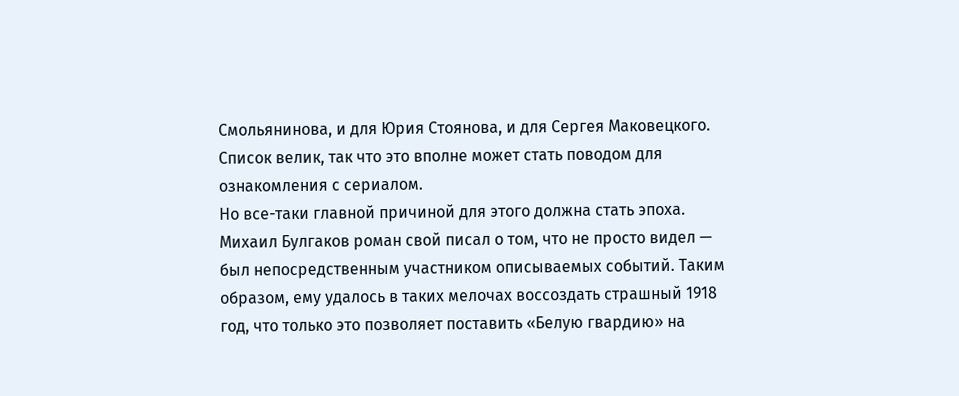Смольянинова, и для Юрия Стоянова, и для Сергея Маковецкого. Список велик, так что это вполне может стать поводом для ознакомления с сериалом.
Но все-таки главной причиной для этого должна стать эпоха. Михаил Булгаков роман свой писал о том, что не просто видел — был непосредственным участником описываемых событий. Таким образом, ему удалось в таких мелочах воссоздать страшный 1918 год, что только это позволяет поставить «Белую гвардию» на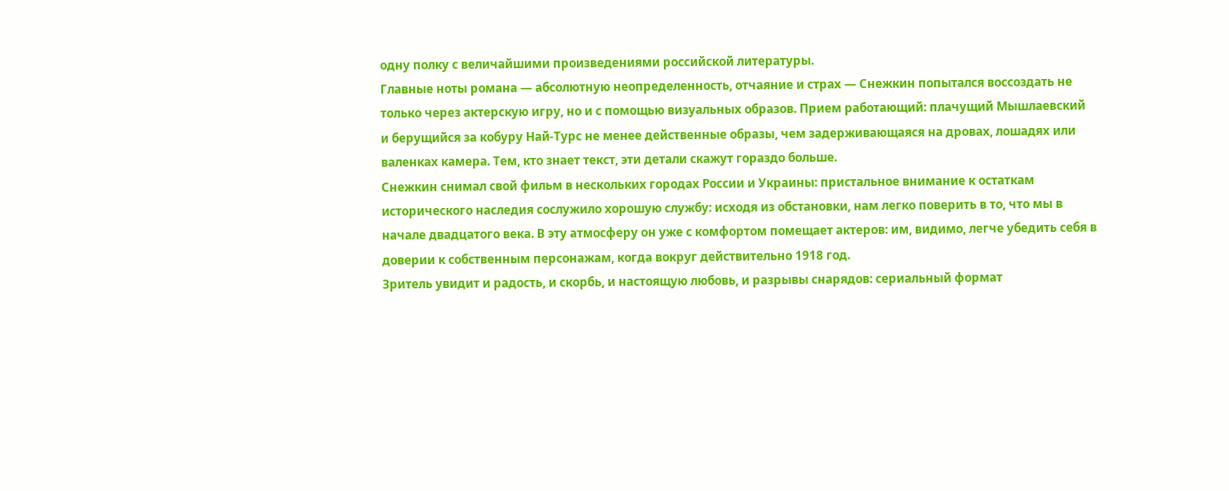одну полку с величайшими произведениями российской литературы.
Главные ноты романа — абсолютную неопределенность, отчаяние и страх — Снежкин попытался воссоздать не только через актерскую игру, но и с помощью визуальных образов. Прием работающий: плачущий Мышлаевский и берущийся за кобуру Най-Турс не менее действенные образы, чем задерживающаяся на дровах, лошадях или валенках камера. Тем, кто знает текст, эти детали скажут гораздо больше.
Снежкин снимал свой фильм в нескольких городах России и Украины: пристальное внимание к остаткам исторического наследия сослужило хорошую службу: исходя из обстановки, нам легко поверить в то, что мы в начале двадцатого века. В эту атмосферу он уже с комфортом помещает актеров: им, видимо, легче убедить себя в доверии к собственным персонажам, когда вокруг действительно 1918 год.
Зритель увидит и радость, и скорбь, и настоящую любовь, и разрывы снарядов: сериальный формат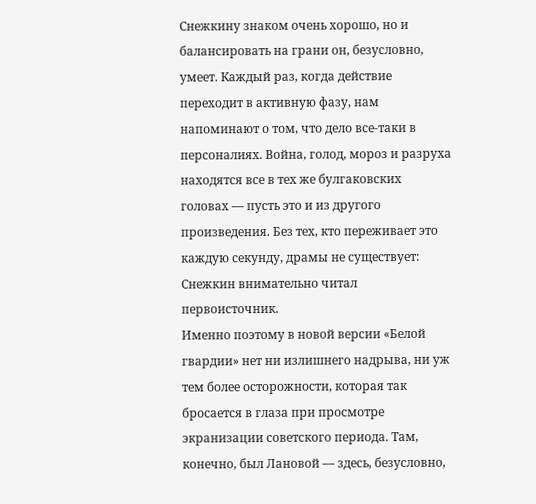Снежкину знаком очень хорошо, но и балансировать на грани он, безусловно, умеет. Каждый раз, когда действие переходит в активную фазу, нам напоминают о том, что дело все-таки в персоналиях. Война, голод, мороз и разруха находятся все в тех же булгаковских головах — пусть это и из другого произведения. Без тех, кто переживает это каждую секунду, драмы не существует: Снежкин внимательно читал первоисточник.
Именно поэтому в новой версии «Белой гвардии» нет ни излишнего надрыва, ни уж тем более осторожности, которая так бросается в глаза при просмотре экранизации советского периода. Там, конечно, был Лановой — здесь, безусловно,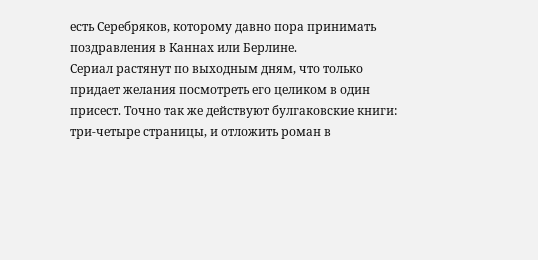есть Серебряков, которому давно пора принимать поздравления в Каннах или Берлине.
Сериал растянут по выходным дням, что только придает желания посмотреть его целиком в один присест. Точно так же действуют булгаковские книги: три-четыре страницы, и отложить роман в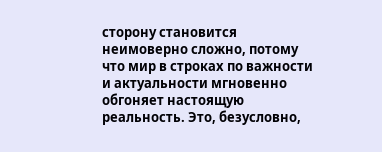сторону становится неимоверно сложно, потому что мир в строках по важности и актуальности мгновенно обгоняет настоящую реальность. Это, безусловно,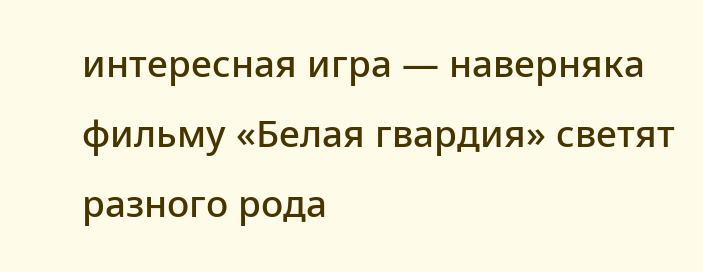интересная игра — наверняка фильму «Белая гвардия» светят разного рода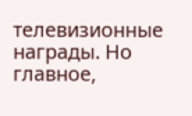телевизионные награды. Но главное,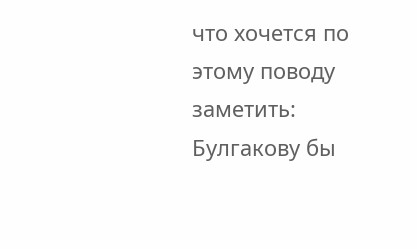что хочется по этому поводу заметить: Булгакову бы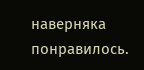наверняка понравилось.